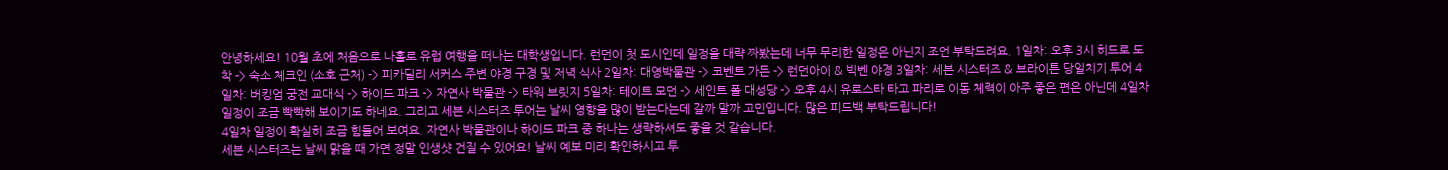안녕하세요! 10월 초에 처음으로 나홀로 유럽 여행을 떠나는 대학생입니다. 런던이 첫 도시인데 일정을 대략 짜봤는데 너무 무리한 일정은 아닌지 조언 부탁드려요. 1일차: 오후 3시 히드로 도착 -> 숙소 체크인 (소호 근처) -> 피카딜리 서커스 주변 야경 구경 및 저녁 식사 2일차: 대영박물관 -> 코벤트 가든 -> 런던아이 & 빅벤 야경 3일차: 세븐 시스터즈 & 브라이튼 당일치기 투어 4일차: 버킹엄 궁전 교대식 -> 하이드 파크 -> 자연사 박물관 -> 타워 브릿지 5일차: 테이트 모던 -> 세인트 폴 대성당 -> 오후 4시 유로스타 타고 파리로 이동 체력이 아주 좋은 편은 아닌데 4일차 일정이 조금 빡빡해 보이기도 하네요. 그리고 세븐 시스터즈 투어는 날씨 영향을 많이 받는다는데 갈까 말까 고민입니다. 많은 피드백 부탁드립니다!
4일차 일정이 확실히 조금 힘들어 보여요. 자연사 박물관이나 하이드 파크 중 하나는 생략하셔도 좋을 것 같습니다.
세븐 시스터즈는 날씨 맑을 때 가면 정말 인생샷 건질 수 있어요! 날씨 예보 미리 확인하시고 투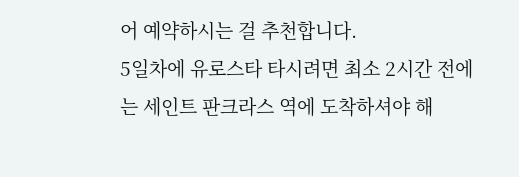어 예약하시는 걸 추천합니다.
5일차에 유로스타 타시려면 최소 2시간 전에는 세인트 판크라스 역에 도착하셔야 해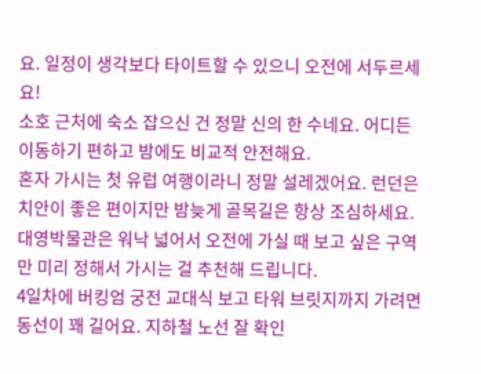요. 일정이 생각보다 타이트할 수 있으니 오전에 서두르세요!
소호 근처에 숙소 잡으신 건 정말 신의 한 수네요. 어디든 이동하기 편하고 밤에도 비교적 안전해요.
혼자 가시는 첫 유럽 여행이라니 정말 설레겠어요. 런던은 치안이 좋은 편이지만 밤늦게 골목길은 항상 조심하세요.
대영박물관은 워낙 넓어서 오전에 가실 때 보고 싶은 구역만 미리 정해서 가시는 걸 추천해 드립니다.
4일차에 버킹엄 궁전 교대식 보고 타워 브릿지까지 가려면 동선이 꽤 길어요. 지하철 노선 잘 확인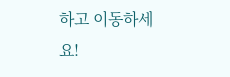하고 이동하세요!